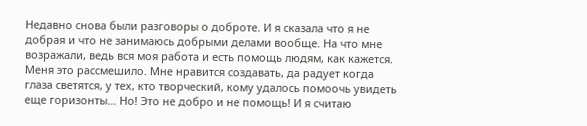Недавно снова были разговоры о доброте. И я сказала что я не добрая и что не занимаюсь добрыми делами вообще. На что мне возражали, ведь вся моя работа и есть помощь людям, как кажется. Меня это рассмешило. Мне нравится создавать, да радует когда глаза светятся, у тех, кто творческий, кому удалось помоочь увидеть еще горизонты… Но! Это не добро и не помощь! И я считаю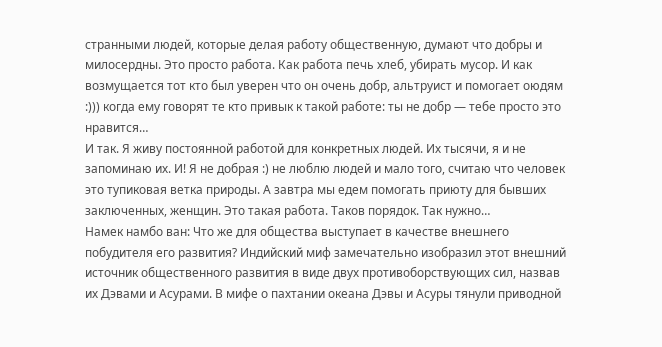странными людей, которые делая работу общественную, думают что добры и милосердны. Это просто работа. Как работа печь хлеб, убирать мусор. И как возмущается тот кто был уверен что он очень добр, альтруист и помогает оюдям :))) когда ему говорят те кто привык к такой работе: ты не добр — тебе просто это нравится…
И так. Я живу постоянной работой для конкретных людей. Их тысячи, я и не запоминаю их. И! Я не добрая :) не люблю людей и мало того, считаю что человек это тупиковая ветка природы. А завтра мы едем помогать приюту для бывших заключенных, женщин. Это такая работа. Таков порядок. Так нужно…
Намек намбо ван: Что же для общества выступает в качестве внешнего побудителя его развития? Индийский миф замечательно изобразил этот внешний источник общественного развития в виде двух противоборствующих сил, назвав их Дэвами и Асурами. В мифе о пахтании океана Дэвы и Асуры тянули приводной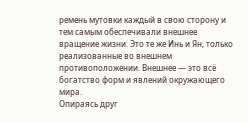ремень мутовки каждый в свою сторону и тем самым обеспечивали внешнее вращение жизни. Это те же Инь и Ян, только реализованные во внешнем противоположении. Внешнее — это всё богатство форм и явлений окружающего мира.
Опираясь друг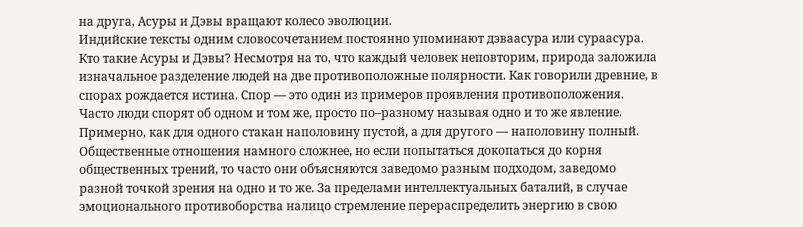на друга, Асуры и Дэвы вращают колесо эволюции.
Индийские тексты одним словосочетанием постоянно упоминают дэваасура или сураасура. Кто такие Асуры и Дэвы? Несмотря на то, что каждый человек неповторим, природа заложила изначальное разделение людей на две противоположные полярности. Как говорили древние, в спорах рождается истина. Спор — это один из примеров проявления противоположения.
Часто люди спорят об одном и том же, просто по–разному называя одно и то же явление. Примерно, как для одного стакан наполовину пустой, а для другого — наполовину полный. Общественные отношения намного сложнее, но если попытаться докопаться до корня общественных трений, то часто они объясняются заведомо разным подходом, заведомо разной точкой зрения на одно и то же. За пределами интеллектуальных баталий, в случае эмоционального противоборства налицо стремление перераспределить энергию в свою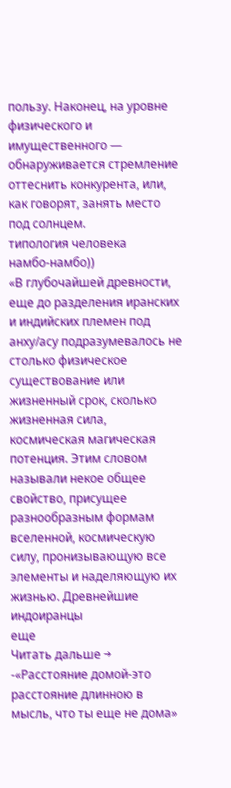пользу. Наконец, на уровне физического и имущественного — обнаруживается стремление оттеснить конкурента, или, как говорят, занять место под солнцем.
типология человека
намбо-намбо))
«В глубочайшей древности, еще до разделения иранских и индийских племен под анху/асу подразумевалось не столько физическое существование или жизненный срок, сколько
жизненная сила, космическая магическая потенция. Этим словом называли некое общее свойство, присущее разнообразным формам вселенной, космическую силу, пронизывающую все элементы и наделяющую их жизнью. Древнейшие индоиранцы
еще
Читать дальше →
-«Расстояние домой-это расстояние длинною в мысль, что ты еще не дома»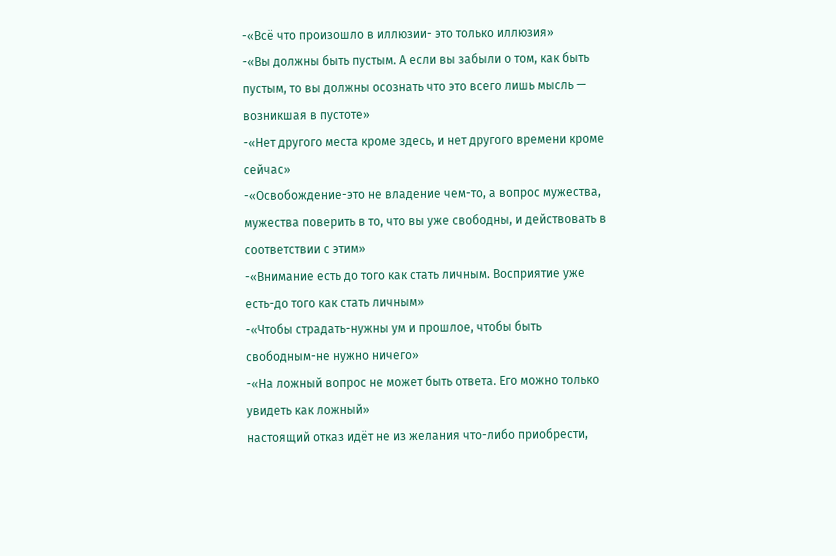-«Всё что произошло в иллюзии- это только иллюзия»
-«Вы должны быть пустым. А если вы забыли о том, как быть пустым, то вы должны осознать что это всего лишь мысль — возникшая в пустоте»
-«Нет другого места кроме здесь, и нет другого времени кроме сейчас»
-«Освобождение-это не владение чем-то, а вопрос мужества, мужества поверить в то, что вы уже свободны, и действовать в соответствии с этим»
-«Внимание есть до того как стать личным. Восприятие уже есть-до того как стать личным»
-«Чтобы страдать-нужны ум и прошлое, чтобы быть свободным-не нужно ничего»
-«На ложный вопрос не может быть ответа. Его можно только увидеть как ложный»
настоящий отказ идёт не из желания что-либо приобрести,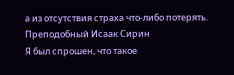а из отсутствия страха что-либо потерять.
Преподобный Исаак Сирин
Я был спрошен, что такое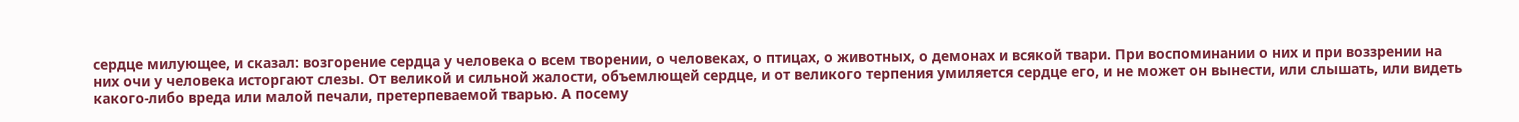сердце милующее, и сказал: возгорение сердца у человека о всем творении, о человеках, о птицах, о животных, о демонах и всякой твари. При воспоминании о них и при воззрении на них очи у человека исторгают слезы. От великой и сильной жалости, объемлющей сердце, и от великого терпения умиляется сердце его, и не может он вынести, или слышать, или видеть какого-либо вреда или малой печали, претерпеваемой тварью. А посему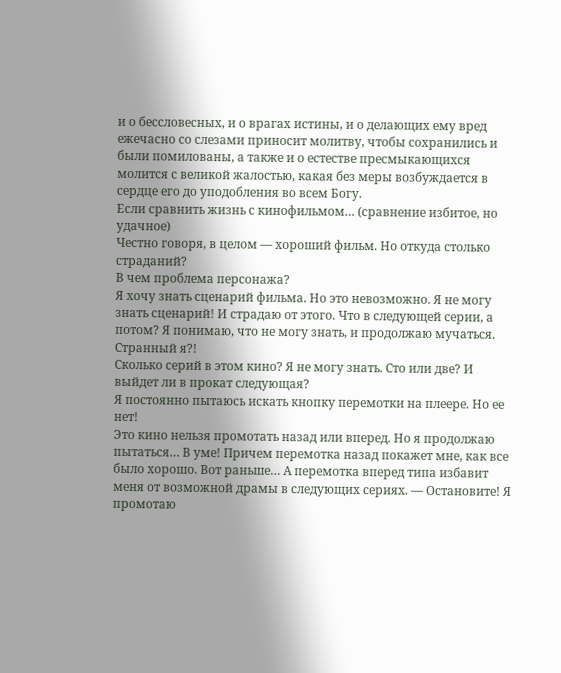и о бессловесных, и о врагах истины, и о делающих ему вред ежечасно со слезами приносит молитву, чтобы сохранились и были помилованы, а также и о естестве пресмыкающихся молится с великой жалостью, какая без меры возбуждается в сердце его до уподобления во всем Богу.
Если сравнить жизнь с кинофильмом… (сравнение избитое, но удачное)
Честно говоря, в целом — хороший фильм. Но откуда столько страданий?
В чем проблема персонажа?
Я хочу знать сценарий фильма. Но это невозможно. Я не могу знать сценарий! И страдаю от этого. Что в следующей серии, а потом? Я понимаю, что не могу знать, и продолжаю мучаться. Странный я?!
Сколько серий в этом кино? Я не могу знать. Сто или две? И выйдет ли в прокат следующая?
Я постоянно пытаюсь искать кнопку перемотки на плеере. Но ее нет!
Это кино нельзя промотать назад или вперед. Но я продолжаю пытаться… В уме! Причем перемотка назад покажет мне, как все было хорошо. Вот раньше… А перемотка вперед типа избавит меня от возможной драмы в следующих сериях. — Остановите! Я промотаю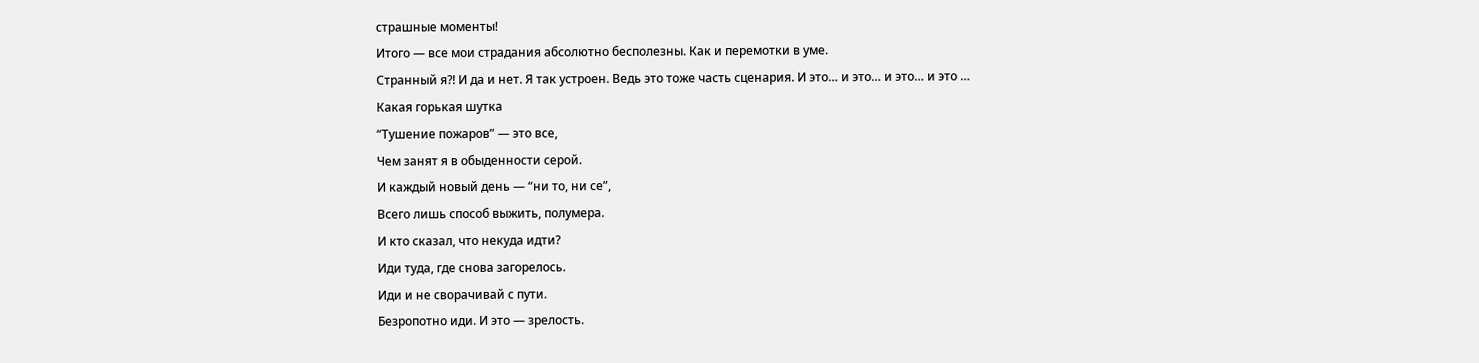страшные моменты!
Итого — все мои страдания абсолютно бесполезны. Как и перемотки в уме.
Странный я?! И да и нет. Я так устроен. Ведь это тоже часть сценария. И это… и это… и это… и это …
Какая горькая шутка
“Тушение пожаров” — это все,
Чем занят я в обыденности серой.
И каждый новый день — “ни то, ни се”,
Всего лишь способ выжить, полумера.
И кто сказал, что некуда идти?
Иди туда, где снова загорелось.
Иди и не сворачивай с пути.
Безропотно иди. И это — зрелость.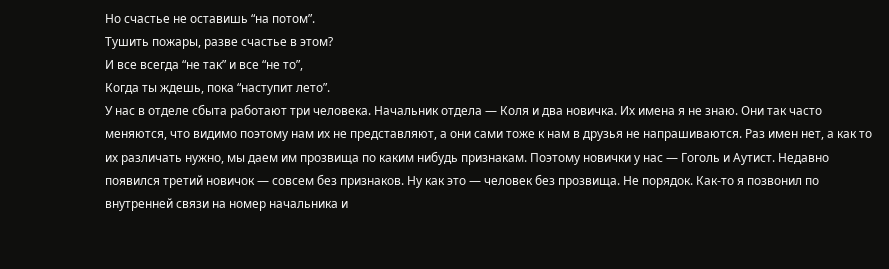Но счастье не оставишь “на потом”.
Тушить пожары, разве счастье в этом?
И все всегда “не так” и все “не то”,
Когда ты ждешь, пока “наступит лето”.
У нас в отделе сбыта работают три человека. Начальник отдела — Коля и два новичка. Их имена я не знаю. Они так часто меняются, что видимо поэтому нам их не представляют, а они сами тоже к нам в друзья не напрашиваются. Раз имен нет, а как то их различать нужно, мы даем им прозвища по каким нибудь признакам. Поэтому новички у нас — Гоголь и Аутист. Недавно появился третий новичок — совсем без признаков. Ну как это — человек без прозвища. Не порядок. Как-то я позвонил по внутренней связи на номер начальника и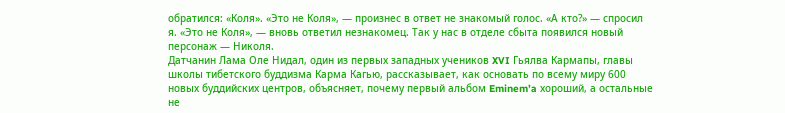обратился: «Коля». «Это не Коля», — произнес в ответ не знакомый голос. «А кто?» — спросил я. «Это не Коля», — вновь ответил незнакомец. Так у нас в отделе сбыта появился новый персонаж — Николя.
Датчанин Лама Оле Нидал, один из первых западных учеников XVI Гьялва Кармапы, главы школы тибетского буддизма Карма Кагью, рассказывает, как основать по всему миру 600 новых буддийских центров, объясняет, почему первый альбом Eminem’a хороший, а остальные не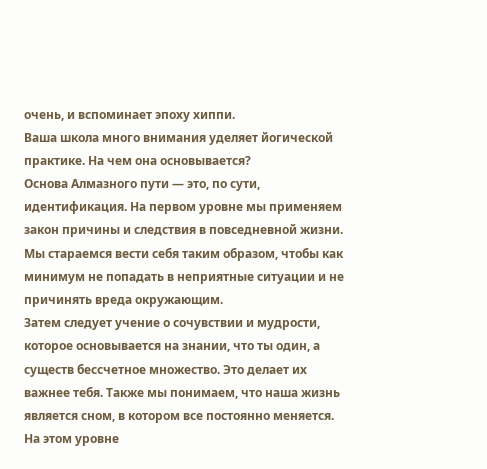очень, и вспоминает эпоху хиппи.
Ваша школа много внимания уделяет йогической практике. На чем она основывается?
Основа Алмазного пути — это, по сути, идентификация. На первом уровне мы применяем закон причины и следствия в повседневной жизни. Мы стараемся вести себя таким образом, чтобы как минимум не попадать в неприятные ситуации и не причинять вреда окружающим.
Затем следует учение о сочувствии и мудрости, которое основывается на знании, что ты один, а существ бессчетное множество. Это делает их важнее тебя. Также мы понимаем, что наша жизнь является сном, в котором все постоянно меняется. На этом уровне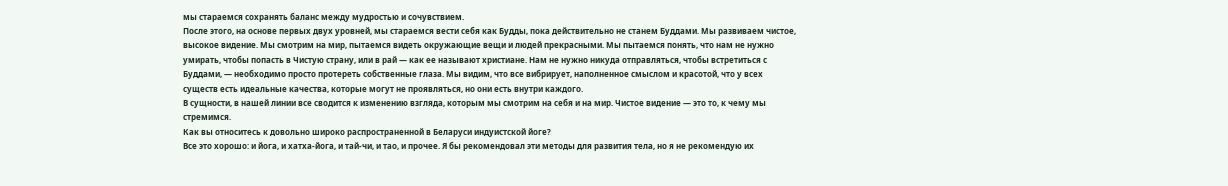мы стараемся сохранять баланс между мудростью и сочувствием.
После этого, на основе первых двух уровней, мы стараемся вести себя как Будды, пока действительно не станем Буддами. Мы развиваем чистое, высокое видение. Мы смотрим на мир, пытаемся видеть окружающие вещи и людей прекрасными. Мы пытаемся понять, что нам не нужно умирать, чтобы попасть в Чистую страну, или в рай — как ее называют христиане. Нам не нужно никуда отправляться, чтобы встретиться с Буддами, — необходимо просто протереть собственные глаза. Мы видим, что все вибрирует, наполненное смыслом и красотой, что у всех существ есть идеальные качества, которые могут не проявляться, но они есть внутри каждого.
В сущности, в нашей линии все сводится к изменению взгляда, которым мы смотрим на себя и на мир. Чистое видение — это то, к чему мы стремимся.
Как вы относитесь к довольно широко распространенной в Беларуси индуистской йоге?
Все это хорошо: и йога, и хатха-йога, и тай-чи, и тао, и прочее. Я бы рекомендовал эти методы для развития тела, но я не рекомендую их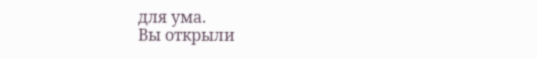для ума.
Вы открыли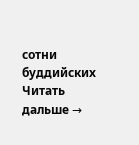сотни буддийских
Читать дальше →